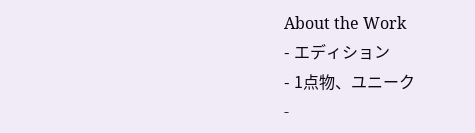About the Work
- エディション
- 1点物、ユニーク
-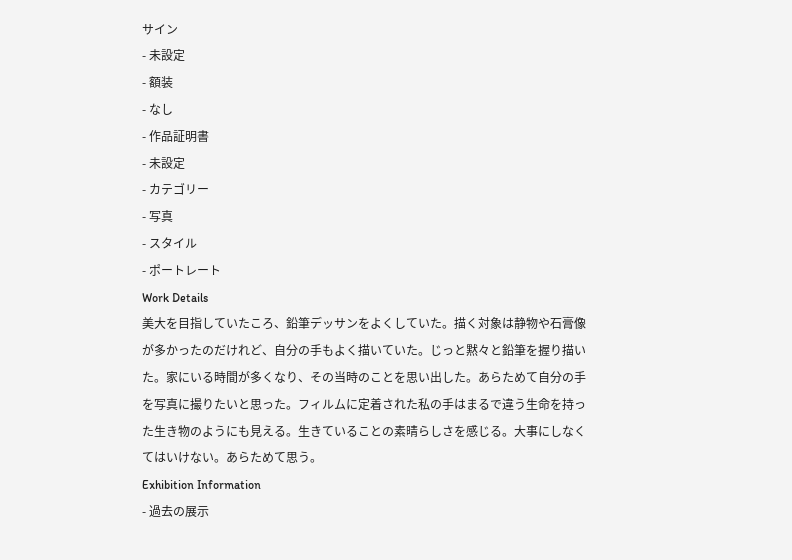サイン
- 未設定
- 額装
- なし
- 作品証明書
- 未設定
- カテゴリー
- 写真
- スタイル
- ポートレート
Work Details
美大を目指していたころ、鉛筆デッサンをよくしていた。描く対象は静物や石膏像が多かったのだけれど、自分の手もよく描いていた。じっと黙々と鉛筆を握り描いた。家にいる時間が多くなり、その当時のことを思い出した。あらためて自分の手を写真に撮りたいと思った。フィルムに定着された私の手はまるで違う生命を持った生き物のようにも見える。生きていることの素晴らしさを感じる。大事にしなくてはいけない。あらためて思う。
Exhibition Information
- 過去の展示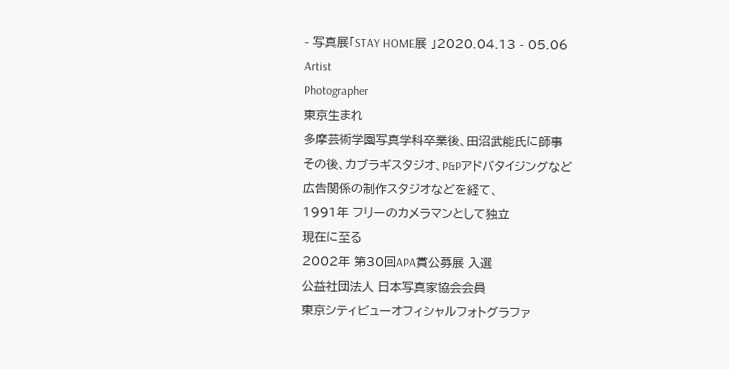- 写真展「STAY HOME展 」2020.04.13 - 05.06
Artist
Photographer
東京生まれ
多摩芸術学園写真学科卒業後、田沼武能氏に師事
その後、カブラギスタジオ、P&Pアドバタイジングなど
広告関係の制作スタジオなどを経て、
1991年 フリーのカメラマンとして独立
現在に至る
2002年 第30回APA賞公募展 入選
公益社団法人 日本写真家協会会員
東京シティビューオフィシャルフォトグラファ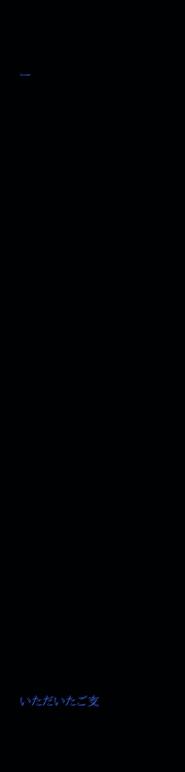ー




























いただいたご支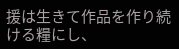援は生きて作品を作り続ける糧にし、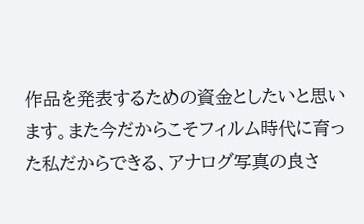作品を発表するための資金としたいと思います。また今だからこそフィルム時代に育った私だからできる、アナログ写真の良さ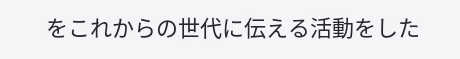をこれからの世代に伝える活動をした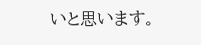いと思います。